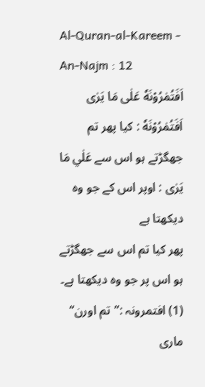Al-Quran-al-Kareem - An-Najm : 12
اَفَتُمٰرُوْنَهٗ عَلٰى مَا یَرٰى
اَفَتُمٰرُوْنَهٗ : کیا پھر تم جھگڑتے ہو اس سے عَلٰي مَا يَرٰى : اوپر اس کے جو وہ دیکھتا ہے
پھر کیا تم اس سے جھگڑتے ہو اس پر جو وہ دیکھتا ہے۔
(1) افتمرونہ :”تم اورن“ ماری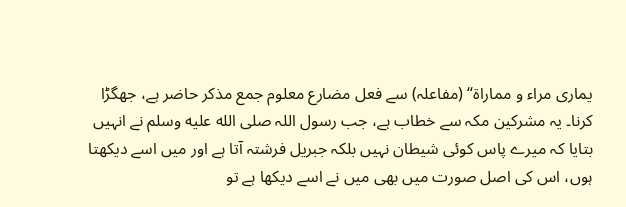یماری مراء و مماراۃ“ (مفاعلہ) سے فعل مضارع معلوم جمع مذکر حاضر ہے، جھگڑا کرنا۔ یہ مشرکین مکہ سے خطاب ہے، جب رسول اللہ صلى الله عليه وسلم نے انہیں بتایا کہ میرے پاس کوئی شیطان نہیں بلکہ جبریل فرشتہ آتا ہے اور میں اسے دیکھتا ہوں، اس کی اصل صورت میں بھی میں نے اسے دیکھا ہے تو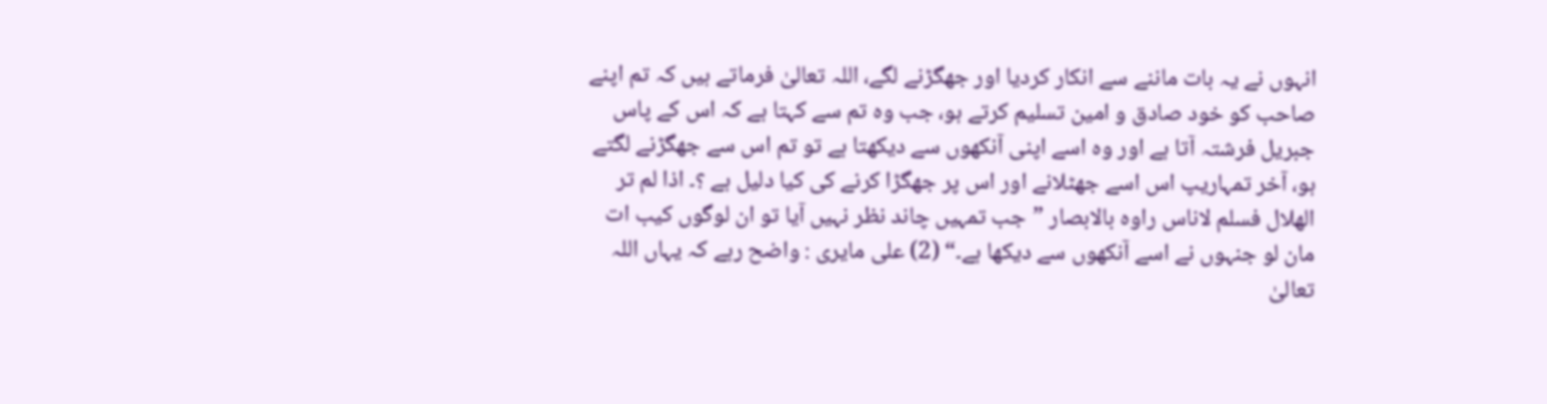انہوں نے یہ بات ماننے سے انکار کردیا اور جھگڑنے لگے، اللہ تعالیٰ فرماتے ہیں کہ تم اپنے صاحب کو خود صادق و امین تسلیم کرتے ہو، جب وہ تم سے کہتا ہے کہ اس کے پاس جبریل فرشتہ آتا ہے اور وہ اسے اپنی آنکھوں سے دیکھتا ہے تو تم اس سے جھگڑنے لگتے ہو، آخر تمہاریپ اس اسے جھٹلانے اور اس پر جھگڑا کرنے کی کیا دلیل ہے ؟۔ اذا لم تر الھلال فسلم لاناس راوہ بالابصار ”جب تمہیں چاند نظر نہیں آیا تو ان لوگوں کیب ات مان لو جنہوں نے اسے آنکھوں سے دیکھا ہے۔“ (2) علی مایری : واضح رہے کہ یہاں اللہ تعالیٰ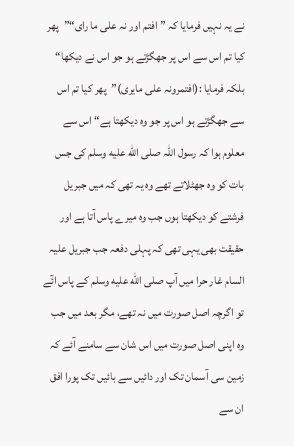نے یہ نہیں فرمایا کہ ”افتم اور نہ علی ما رای“”پھر کیا تم اس سے اس پر جھگڑتے ہو جو اس نے دیکھا“ بلکہ فرمایا :(افتمرونہ علی مایری)”پھر کیا تم اس سے جھگڑتے ہو اس پر جو وہ دیکھتا ہے“ اس سے معلوم ہوا کہ رسول اللہ صلى الله عليه وسلم کی جس بات کو وہ جھٹلاتے تھے وہ یہ تھی کہ میں جبریل فرشتے کو دیکھتا ہوں جب وہ میرے پاس آتا ہے اور حقیقت بھی یہی تھی کہ پہلی دفعہ جب جبریل علیہ السام غار حرا میں آپ صلى الله عليه وسلم کے پاس ائٓے تو اگرچہ اصل صورت میں نہ تھے، مگر بعد میں جب وہ اپنی اصل صورت میں اس شان سے سامنے آئے کہ زمین سی آسمان تک اور دائیں سے بائیں تک پورا افق ان سے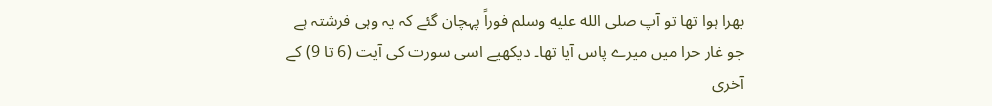بھرا ہوا تھا تو آپ صلى الله عليه وسلم فوراً پہچان گئے کہ یہ وہی فرشتہ ہے جو غار حرا میں میرے پاس آیا تھا۔ دیکھیے اسی سورت کی آیت (6 تا 9) کے آخری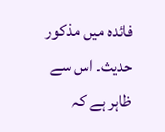فائدہ میں مذکور حدیث۔ اس سے ظاہر ہے کہ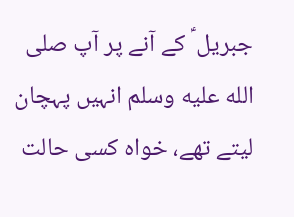جبریل ؑ کے آنے پر آپ صلى الله عليه وسلم انہیں پہچان لیتے تھے، خواہ کسی حالت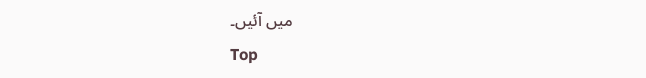میں آئیں۔
Top